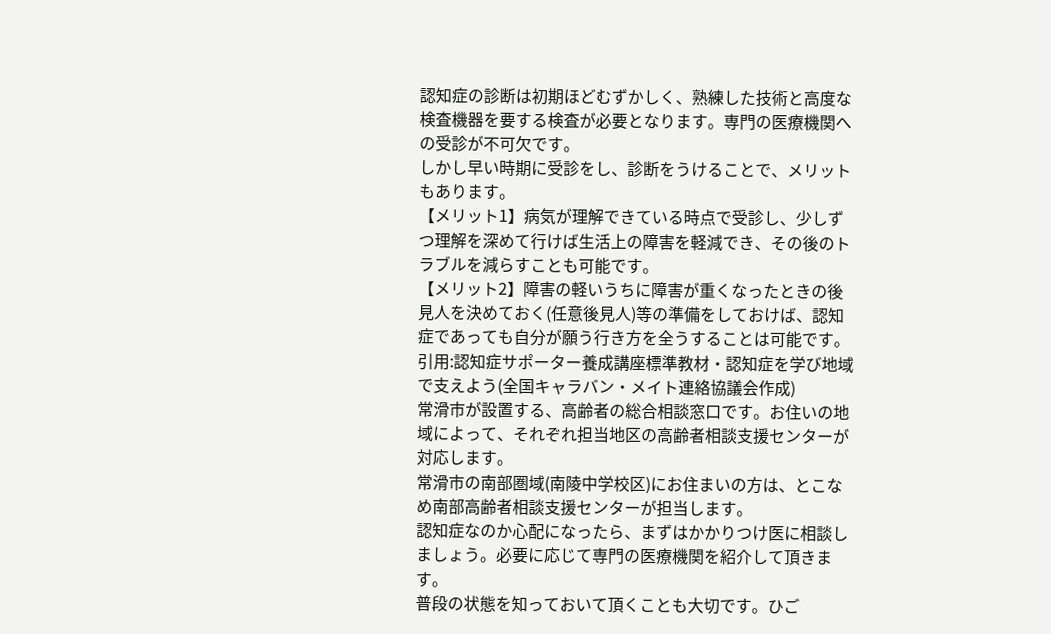認知症の診断は初期ほどむずかしく、熟練した技術と高度な検査機器を要する検査が必要となります。専門の医療機関への受診が不可欠です。
しかし早い時期に受診をし、診断をうけることで、メリットもあります。
【メリット1】病気が理解できている時点で受診し、少しずつ理解を深めて行けば生活上の障害を軽減でき、その後のトラブルを減らすことも可能です。
【メリット2】障害の軽いうちに障害が重くなったときの後見人を決めておく(任意後見人)等の準備をしておけば、認知症であっても自分が願う行き方を全うすることは可能です。
引用:認知症サポーター養成講座標準教材・認知症を学び地域で支えよう(全国キャラバン・メイト連絡協議会作成)
常滑市が設置する、高齢者の総合相談窓口です。お住いの地域によって、それぞれ担当地区の高齢者相談支援センターが対応します。
常滑市の南部圏域(南陵中学校区)にお住まいの方は、とこなめ南部高齢者相談支援センターが担当します。
認知症なのか心配になったら、まずはかかりつけ医に相談しましょう。必要に応じて専門の医療機関を紹介して頂きます。
普段の状態を知っておいて頂くことも大切です。ひご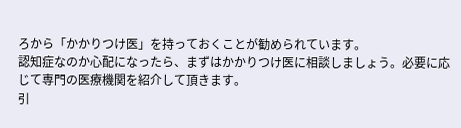ろから「かかりつけ医」を持っておくことが勧められています。
認知症なのか心配になったら、まずはかかりつけ医に相談しましょう。必要に応じて専門の医療機関を紹介して頂きます。
引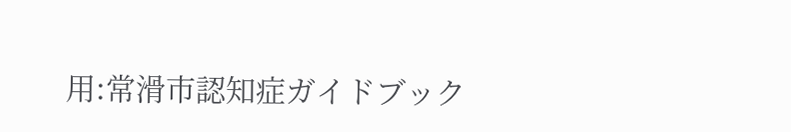用:常滑市認知症ガイドブック